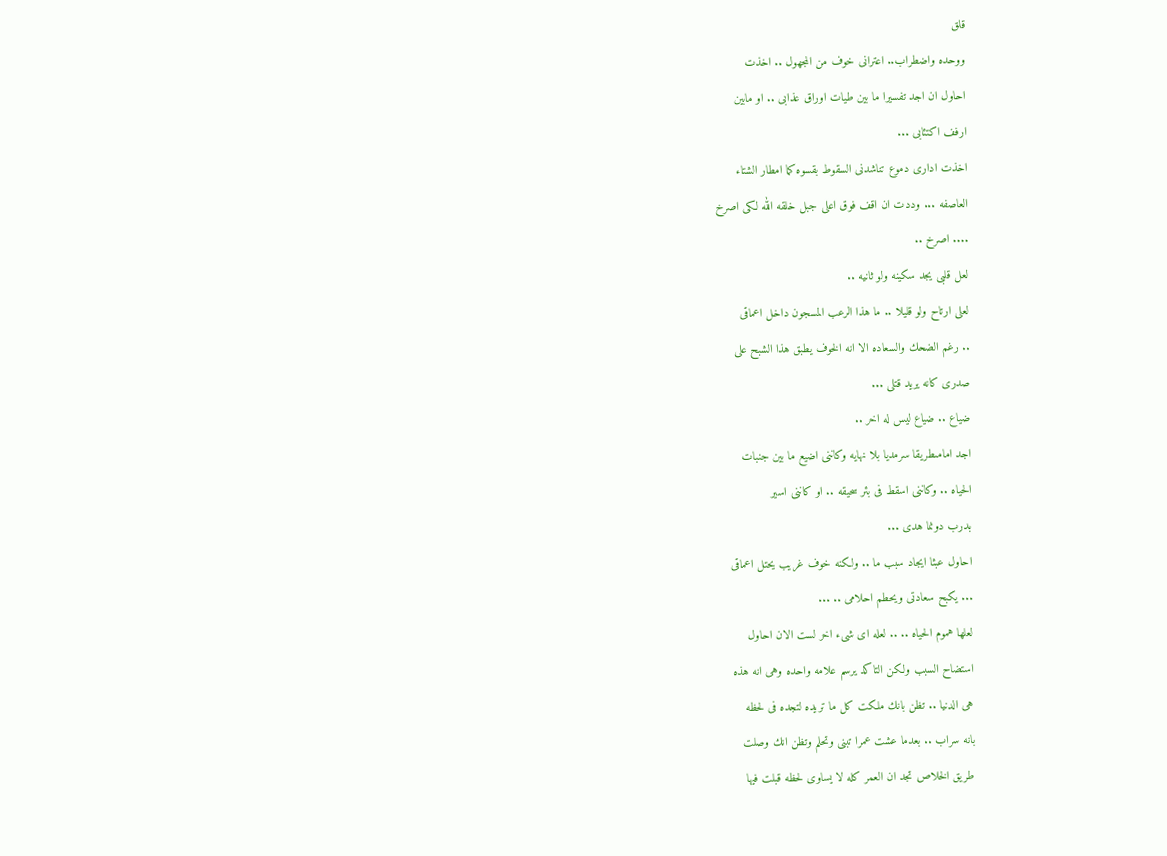قلق
ووحده واضطراب.. اعترانى خوف من المجهول .. اخذت
احاول ان اجد تفسيرا ما بين طيات اوراق عذابى .. او مابين
ارفف اكتئابى ...
اخذت ادارى دموع تناشدنى السقوط بقسوه كما امطار الشتاء
العاصفه ... وددت ان اقف فوق اعلى جبل خلقه الله لكى اصرخ
.... اصرخ ..
لعل قلبى يجد سكينه ولو ثانيه ..
لعلى ارتاح ولو قليلا .. ما هذا الرعب المسجون داخل اعماقى
.. رغم الضحك والسعاده الا انه الخوف يطبق هذا الشبح على
صدرى كانه يريد قتلى ...
ضياع .. ضياع ليس له اخر ..
اجد امامىطريقا سرمديا بلا نهايه وكاننى اضيع ما بين جنبات
الحياه .. وكاننى اسقط فى بئر سحيقه .. او كاننى اسير
بدرب دونما هدى ...
احاول عبثا ايجاد سبب ما .. ولكنه خوف غريب يحتل اعماقى
... يكبح سعادتى ويحطم احلامى .. ...
لعلها هموم الحياه .. .. لعله اى شىء اخر لست الان احاول
استضاح السبب ولكن التاكد يرسم علامه واحده وهى انه هذه
هى الدنيا .. تظن بانك ملكت كل ما تريده لتجده فى لحظه
بانه سراب .. بعدما عشت عمرا تبنى وتحلم وتظن انك وصلت
طريق الخلاص تجد ان العمر كله لا يساوى لحظه قبلت فيها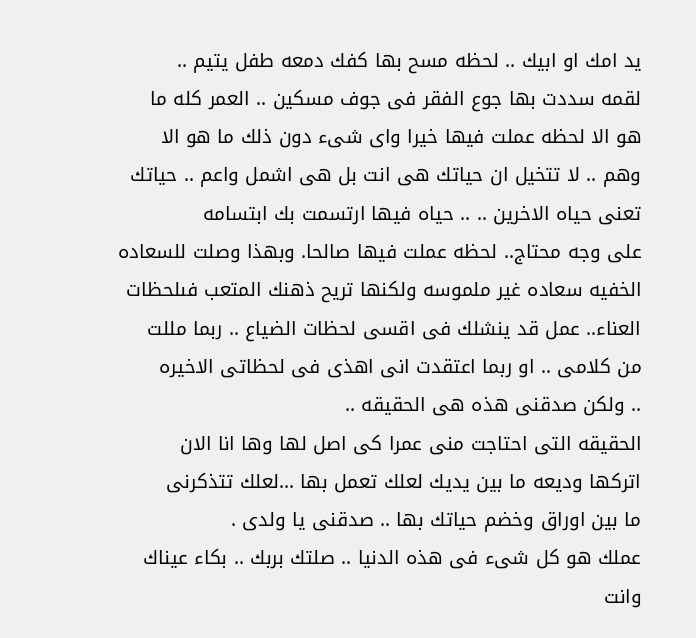يد امك او ابيك .. لحظه مسح بها كفك دمعه طفل يتيم ..
لقمه سددت بها جوع الفقر فى جوف مسكين .. العمر كله ما
هو الا لحظه عملت فيها خيرا واى شىء دون ذلك ما هو الا
وهم .. لا تتخيل ان حياتك هى انت بل هى اشمل واعم .. حياتك
تعنى حياه الاخرين .. .. حياه فيها ارتسمت بك ابتسامه
على وجه محتاج.. لحظه عملت فيها صالحا. وبهذا وصلت للسعاده
الخفيه سعاده غير ملموسه ولكنها تريح ذهنك المتعب فىلحظات
العناء.. عمل قد ينشلك فى اقسى لحظات الضياع .. ربما مللت
من كلامى .. او ربما اعتقدت انى اهذى فى لحظاتى الاخيره
.. ولكن صدقنى هذه هى الحقيقه ..
الحقيقه التى احتاجت منى عمرا كى اصل لها وها انا الان
اتركها وديعه ما بين يديك لعلك تعمل بها ...لعلك تتذكرنى
ما بين اوراق وخضم حياتك بها .. صدقنى يا ولدى .
عملك هو كل شىء فى هذه الدنيا .. صلتك بربك .. بكاء عيناك
وانت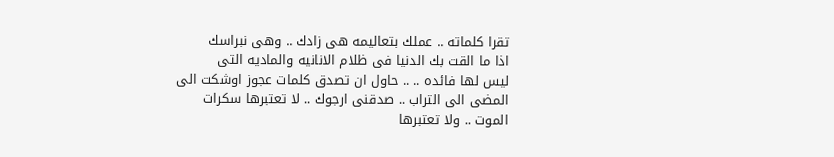تقرا كلماته .. عملك بتعاليمه هى زادك .. وهى نبراسك
اذا ما القت بك الدنيا فى ظلام الانانيه والماديه التى
ليس لها فائده .. .. حاول ان تصدق كلمات عجوز اوشكت الى
المضى الى التراب .. صدقنى ارجوك .. لا تعتبرها سكرات
الموت .. ولا تعتبرها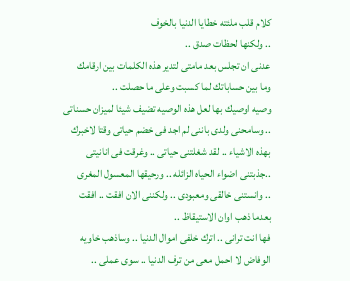كلام قلب ملئته خطايا الدنيا بالخوف
.. ولكنها لحظات صدق ..
عدنى ان تجلس بعد مامتى لتدير هذه الكلمات بين ارقامك
وما بين حساباتك لما كسبت وعلى ما حصلت ..
وصيه اوصيك بها لعل هذه الوصيه تضيف شيئا لميزان حسناتى
.. وسامحنى ولدى باننى لم اجد فى خضم حياتى وقتا لاخبرك
بهذه الاشياء .. لقد شغلتنى حياتى .. وغرقت فى انانيتى
..جذبتنى اضواء الحياه الزائله .. ورحيقها المعسول المغرى
.. وانستنى خالقى ومعبودى .. ولكننى الان افقت .. افقت
بعدما ذهب اوان الاستيقاظ ..
فها انت ترانى .. اترك خلفى اموال الدنيا .. وساذهب خاويه
الوفاض لا احمل معى من ترف الدنيا .. سوى عملى ..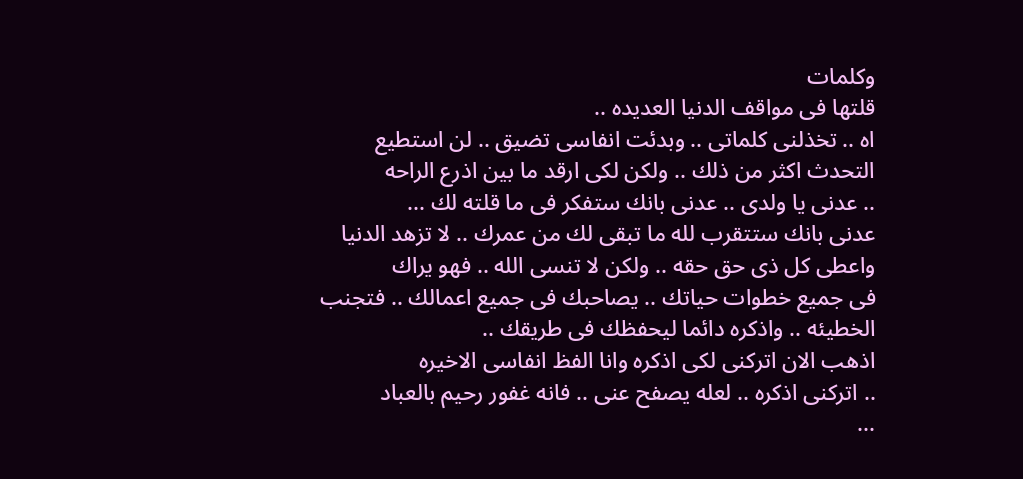وكلمات
قلتها فى مواقف الدنيا العديده ..
اه .. تخذلنى كلماتى .. وبدئت انفاسى تضيق .. لن استطيع
التحدث اكثر من ذلك .. ولكن لكى ارقد ما بين اذرع الراحه
.. عدنى يا ولدى .. عدنى بانك ستفكر فى ما قلته لك ...
عدنى بانك ستتقرب لله ما تبقى لك من عمرك .. لا تزهد الدنيا
واعطى كل ذى حق حقه .. ولكن لا تنسى الله .. فهو يراك
فى جميع خطوات حياتك .. يصاحبك فى جميع اعمالك .. فتجنب
الخطيئه .. واذكره دائما ليحفظك فى طريقك ..
اذهب الان اتركنى لكى اذكره وانا الفظ انفاسى الاخيره
.. اتركنى اذكره .. لعله يصفح عنى .. فانه غفور رحيم بالعباد
...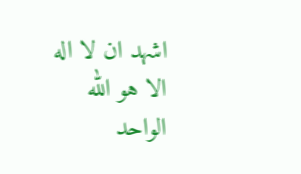اشهد ان لا اله الا هو الله الواحد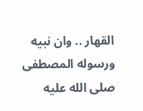القهار .. وان نبيه
ورسوله المصطفى صلى الله عليه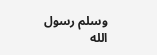وسلم رسول الله